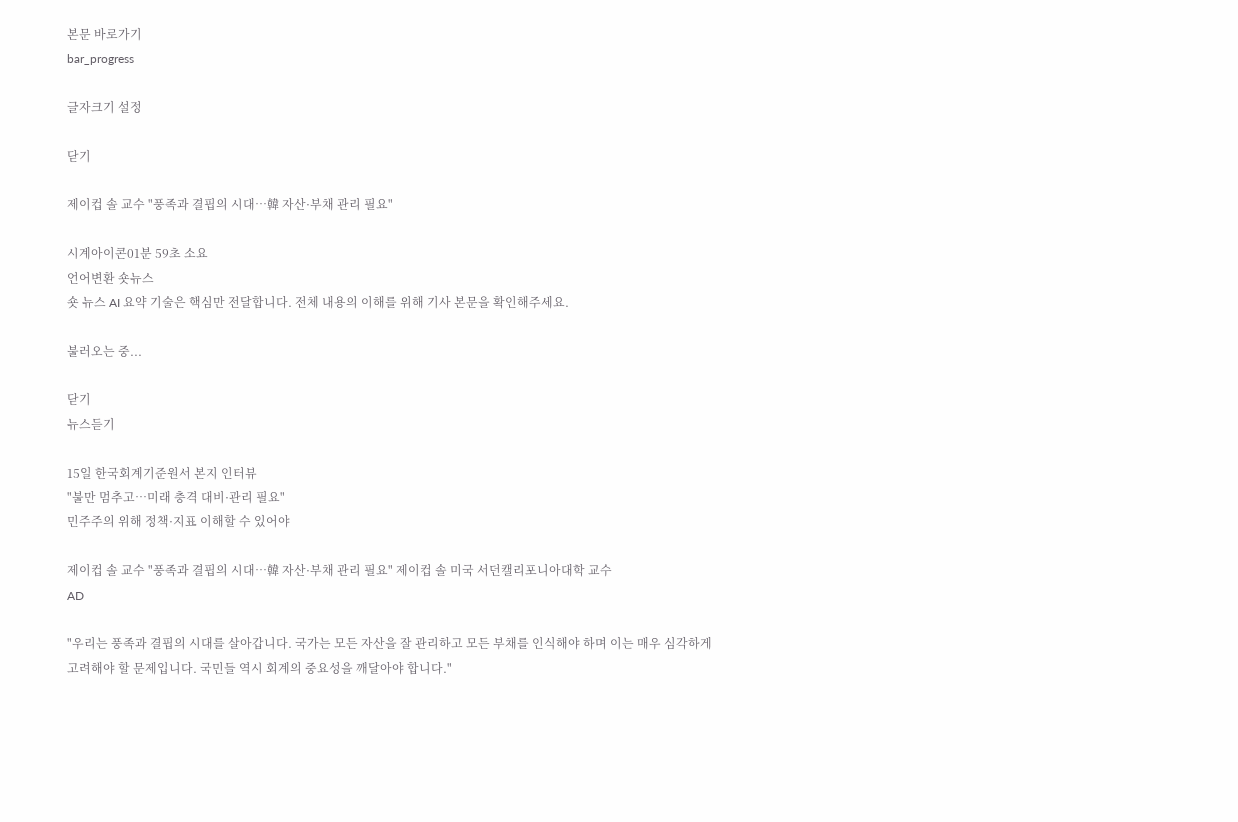본문 바로가기
bar_progress

글자크기 설정

닫기

제이컵 솔 교수 "풍족과 결핍의 시대…韓 자산·부채 관리 필요"

시계아이콘01분 59초 소요
언어변환 숏뉴스
숏 뉴스 AI 요약 기술은 핵심만 전달합니다. 전체 내용의 이해를 위해 기사 본문을 확인해주세요.

불러오는 중...

닫기
뉴스듣기

15일 한국회계기준원서 본지 인터뷰
"불만 멈추고…미래 충격 대비·관리 필요"
민주주의 위해 정책·지표 이해할 수 있어야

제이컵 솔 교수 "풍족과 결핍의 시대…韓 자산·부채 관리 필요" 제이컵 솔 미국 서던캘리포니아대학 교수
AD

"우리는 풍족과 결핍의 시대를 살아갑니다. 국가는 모든 자산을 잘 관리하고 모든 부채를 인식해야 하며 이는 매우 심각하게 고려해야 할 문제입니다. 국민들 역시 회계의 중요성을 깨달아야 합니다."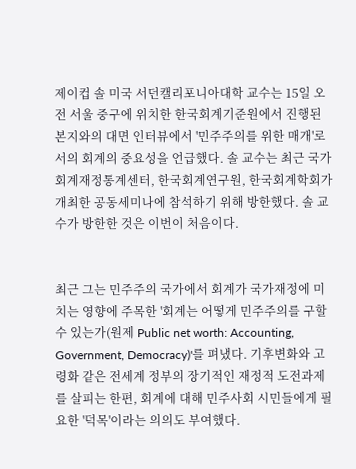제이컵 솔 미국 서던캘리포니아대학 교수는 15일 오전 서울 중구에 위치한 한국회계기준원에서 진행된 본지와의 대면 인터뷰에서 '민주주의를 위한 매개'로서의 회계의 중요성을 언급했다. 솔 교수는 최근 국가회계재정통계센터, 한국회계연구원, 한국회계학회가 개최한 공동세미나에 참석하기 위해 방한했다. 솔 교수가 방한한 것은 이번이 처음이다.


최근 그는 민주주의 국가에서 회계가 국가재정에 미치는 영향에 주목한 '회계는 어떻게 민주주의를 구할 수 있는가(원제 Public net worth: Accounting, Government, Democracy)'를 펴냈다. 기후변화와 고령화 같은 전세계 정부의 장기적인 재정적 도전과제를 살피는 한편, 회계에 대해 민주사회 시민들에게 필요한 '덕목'이라는 의의도 부여했다.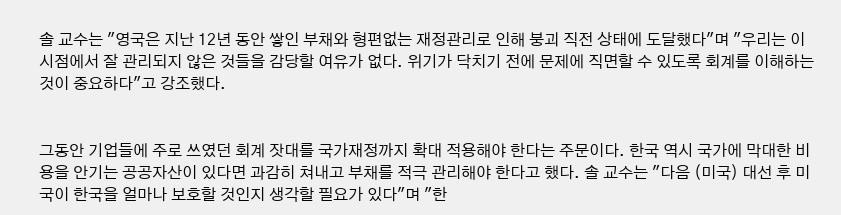솔 교수는 "영국은 지난 12년 동안 쌓인 부채와 형편없는 재정관리로 인해 붕괴 직전 상태에 도달했다"며 "우리는 이 시점에서 잘 관리되지 않은 것들을 감당할 여유가 없다. 위기가 닥치기 전에 문제에 직면할 수 있도록 회계를 이해하는 것이 중요하다"고 강조했다.


그동안 기업들에 주로 쓰였던 회계 잣대를 국가재정까지 확대 적용해야 한다는 주문이다. 한국 역시 국가에 막대한 비용을 안기는 공공자산이 있다면 과감히 쳐내고 부채를 적극 관리해야 한다고 했다. 솔 교수는 "다음 (미국) 대선 후 미국이 한국을 얼마나 보호할 것인지 생각할 필요가 있다"며 "한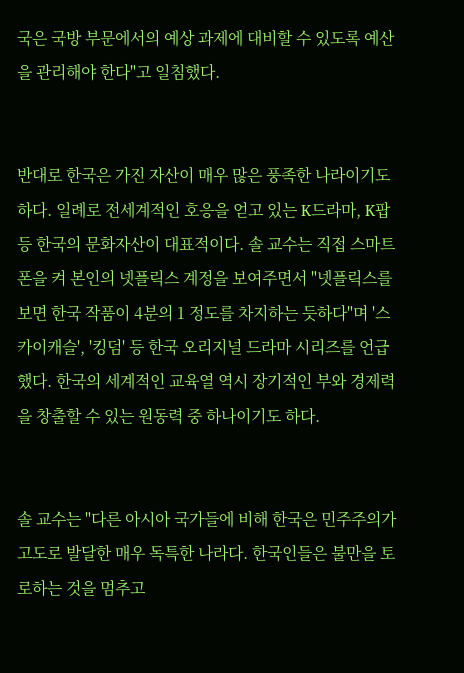국은 국방 부문에서의 예상 과제에 대비할 수 있도록 예산을 관리해야 한다"고 일침했다.


반대로 한국은 가진 자산이 매우 많은 풍족한 나라이기도 하다. 일례로 전세계적인 호응을 얻고 있는 K드라마, K팝 등 한국의 문화자산이 대표적이다. 솔 교수는 직접 스마트폰을 켜 본인의 넷플릭스 계정을 보여주면서 "넷플릭스를 보면 한국 작품이 4분의 1 정도를 차지하는 듯하다"며 '스카이캐슬', '킹덤' 등 한국 오리지널 드라마 시리즈를 언급했다. 한국의 세계적인 교육열 역시 장기적인 부와 경제력을 창출할 수 있는 원동력 중 하나이기도 하다.


솔 교수는 "다른 아시아 국가들에 비해 한국은 민주주의가 고도로 발달한 매우 독특한 나라다. 한국인들은 불만을 토로하는 것을 멈추고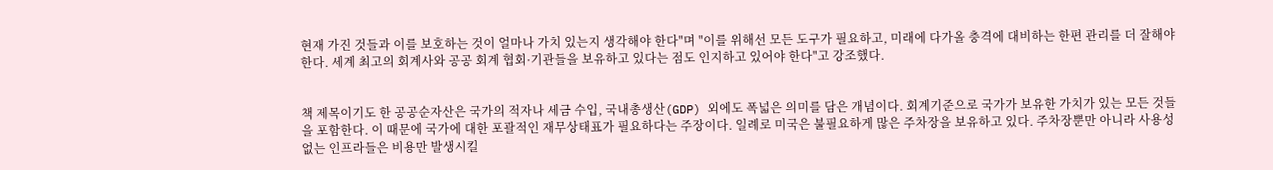현재 가진 것들과 이를 보호하는 것이 얼마나 가치 있는지 생각해야 한다"며 "이를 위해선 모든 도구가 필요하고, 미래에 다가올 충격에 대비하는 한편 관리를 더 잘해야 한다. 세계 최고의 회계사와 공공 회계 협회·기관들을 보유하고 있다는 점도 인지하고 있어야 한다"고 강조했다.


책 제목이기도 한 공공순자산은 국가의 적자나 세금 수입, 국내총생산(GDP) 외에도 폭넓은 의미를 담은 개념이다. 회계기준으로 국가가 보유한 가치가 있는 모든 것들을 포함한다. 이 때문에 국가에 대한 포괄적인 재무상태표가 필요하다는 주장이다. 일례로 미국은 불필요하게 많은 주차장을 보유하고 있다. 주차장뿐만 아니라 사용성 없는 인프라들은 비용만 발생시킬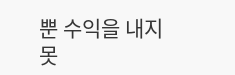뿐 수익을 내지 못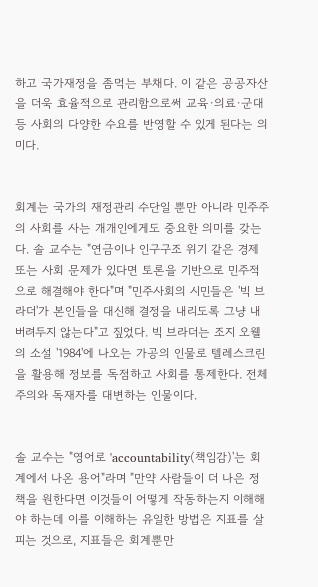하고 국가재정을 좀먹는 부채다. 이 같은 공공자산을 더욱 효율적으로 관리함으로써 교육·의료·군대 등 사회의 다양한 수요를 반영할 수 있게 된다는 의미다.


회계는 국가의 재정관리 수단일 뿐만 아니라 민주주의 사회를 사는 개개인에게도 중요한 의미를 갖는다. 솔 교수는 "연금이나 인구구조 위기 같은 경제 또는 사회 문제가 있다면 토론을 기반으로 민주적으로 해결해야 한다"며 "민주사회의 시민들은 '빅 브라더'가 본인들을 대신해 결정을 내리도록 그냥 내버려두지 않는다"고 짚었다. 빅 브라더는 조지 오웰의 소설 '1984'에 나오는 가공의 인물로 텔레스크린을 활용해 정보를 독점하고 사회를 통제한다. 전체주의와 독재자를 대변하는 인물이다.


솔 교수는 "영어로 'accountability(책임감)'는 회계에서 나온 용어"라며 "만약 사람들이 더 나은 정책을 원한다면 이것들이 어떻게 작동하는지 이해해야 하는데 이를 이해하는 유일한 방법은 지표를 살피는 것으로, 지표들은 회계뿐만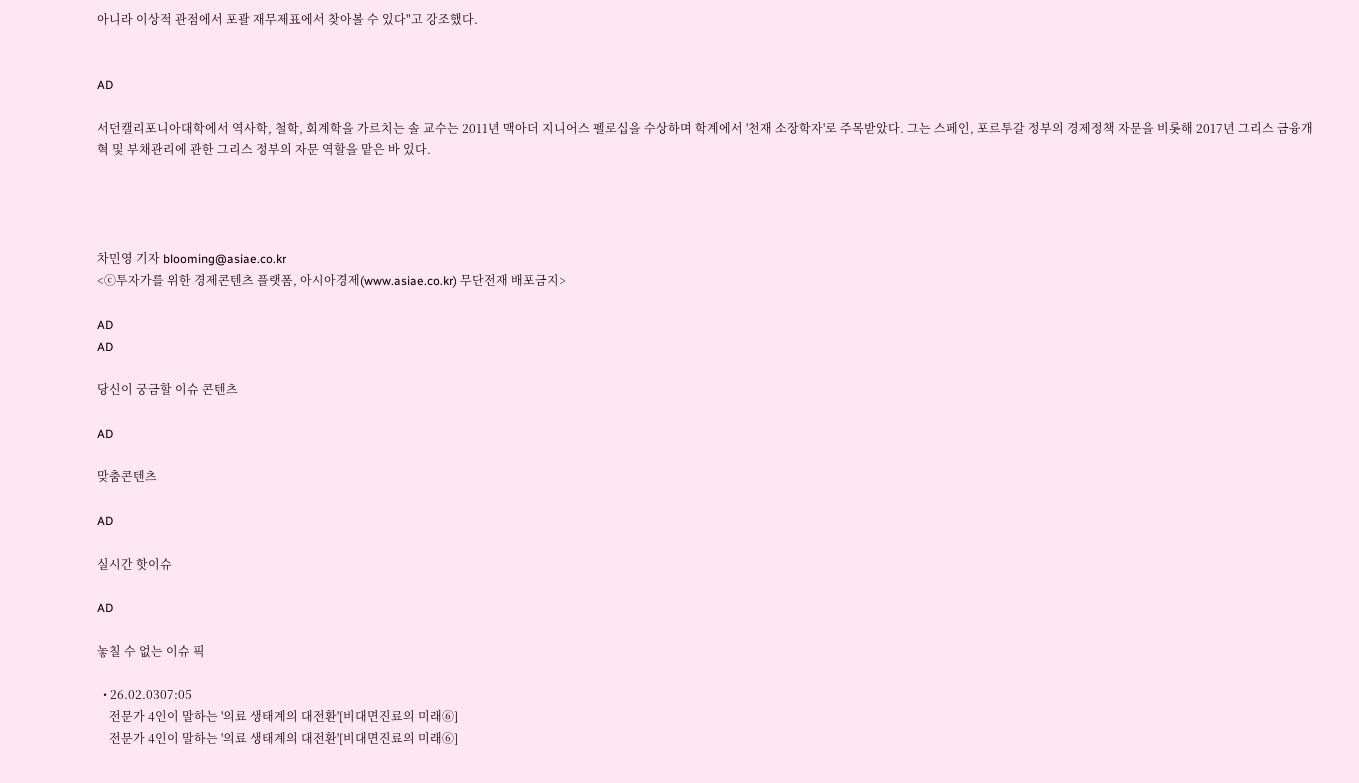아니라 이상적 관점에서 포괄 재무제표에서 찾아볼 수 있다"고 강조했다.


AD

서던캘리포니아대학에서 역사학, 철학, 회계학을 가르치는 솔 교수는 2011년 맥아더 지니어스 펠로십을 수상하며 학계에서 '천재 소장학자'로 주목받았다. 그는 스페인, 포르투갈 정부의 경제정책 자문을 비롯해 2017년 그리스 금융개혁 및 부채관리에 관한 그리스 정부의 자문 역할을 맡은 바 있다.




차민영 기자 blooming@asiae.co.kr
<ⓒ투자가를 위한 경제콘텐츠 플랫폼, 아시아경제(www.asiae.co.kr) 무단전재 배포금지>

AD
AD

당신이 궁금할 이슈 콘텐츠

AD

맞춤콘텐츠

AD

실시간 핫이슈

AD

놓칠 수 없는 이슈 픽

  • 26.02.0307:05
    전문가 4인이 말하는 '의료 생태계의 대전환'[비대면진료의 미래⑥]
    전문가 4인이 말하는 '의료 생태계의 대전환'[비대면진료의 미래⑥]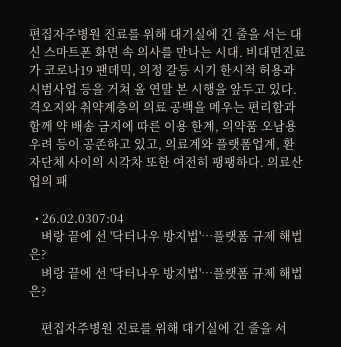편집자주병원 진료를 위해 대기실에 긴 줄을 서는 대신 스마트폰 화면 속 의사를 만나는 시대. 비대면진료가 코로나19 팬데믹, 의정 갈등 시기 한시적 허용과 시범사업 등을 거쳐 올 연말 본 시행을 앞두고 있다. 격오지와 취약계층의 의료 공백을 메우는 편리함과 함께 약 배송 금지에 따른 이용 한계, 의약품 오남용 우려 등이 공존하고 있고, 의료계와 플랫폼업계, 환자단체 사이의 시각차 또한 여전히 팽팽하다. 의료산업의 패

  • 26.02.0307:04
    벼랑 끝에 선 '닥터나우 방지법'…플랫폼 규제 해법은?
    벼랑 끝에 선 '닥터나우 방지법'…플랫폼 규제 해법은?

    편집자주병원 진료를 위해 대기실에 긴 줄을 서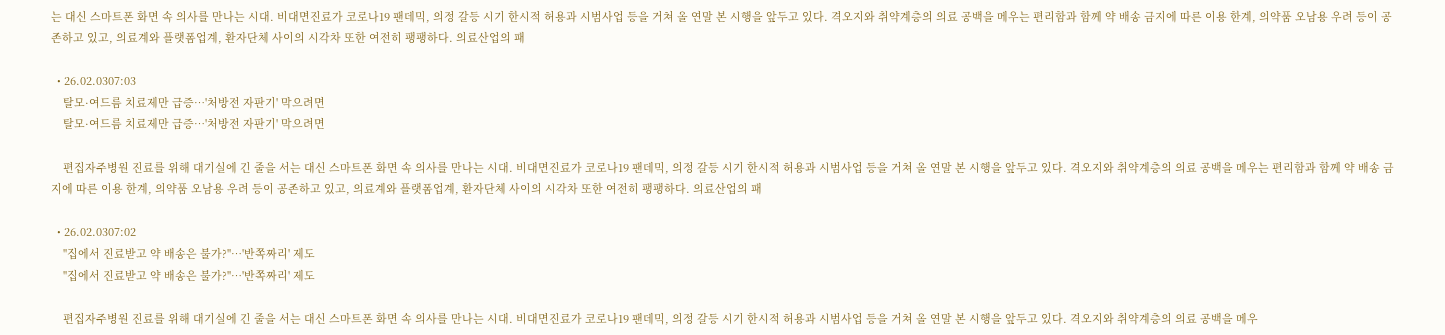는 대신 스마트폰 화면 속 의사를 만나는 시대. 비대면진료가 코로나19 팬데믹, 의정 갈등 시기 한시적 허용과 시범사업 등을 거쳐 올 연말 본 시행을 앞두고 있다. 격오지와 취약계층의 의료 공백을 메우는 편리함과 함께 약 배송 금지에 따른 이용 한계, 의약품 오남용 우려 등이 공존하고 있고, 의료계와 플랫폼업계, 환자단체 사이의 시각차 또한 여전히 팽팽하다. 의료산업의 패

  • 26.02.0307:03
    탈모·여드름 치료제만 급증…'처방전 자판기' 막으려면
    탈모·여드름 치료제만 급증…'처방전 자판기' 막으려면

    편집자주병원 진료를 위해 대기실에 긴 줄을 서는 대신 스마트폰 화면 속 의사를 만나는 시대. 비대면진료가 코로나19 팬데믹, 의정 갈등 시기 한시적 허용과 시범사업 등을 거쳐 올 연말 본 시행을 앞두고 있다. 격오지와 취약계층의 의료 공백을 메우는 편리함과 함께 약 배송 금지에 따른 이용 한계, 의약품 오남용 우려 등이 공존하고 있고, 의료계와 플랫폼업계, 환자단체 사이의 시각차 또한 여전히 팽팽하다. 의료산업의 패

  • 26.02.0307:02
    "집에서 진료받고 약 배송은 불가?"…'반쪽짜리' 제도
    "집에서 진료받고 약 배송은 불가?"…'반쪽짜리' 제도

    편집자주병원 진료를 위해 대기실에 긴 줄을 서는 대신 스마트폰 화면 속 의사를 만나는 시대. 비대면진료가 코로나19 팬데믹, 의정 갈등 시기 한시적 허용과 시범사업 등을 거쳐 올 연말 본 시행을 앞두고 있다. 격오지와 취약계층의 의료 공백을 메우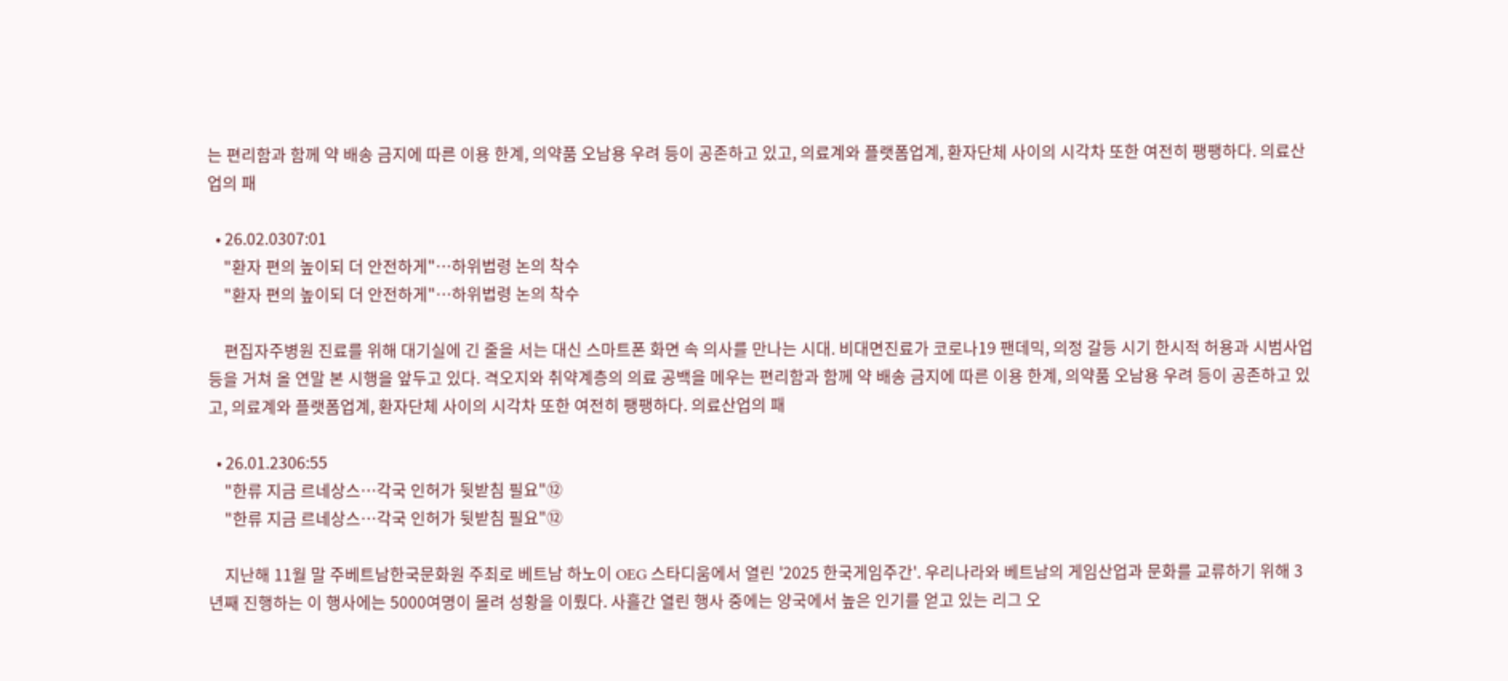는 편리함과 함께 약 배송 금지에 따른 이용 한계, 의약품 오남용 우려 등이 공존하고 있고, 의료계와 플랫폼업계, 환자단체 사이의 시각차 또한 여전히 팽팽하다. 의료산업의 패

  • 26.02.0307:01
    "환자 편의 높이되 더 안전하게"…하위법령 논의 착수
    "환자 편의 높이되 더 안전하게"…하위법령 논의 착수

    편집자주병원 진료를 위해 대기실에 긴 줄을 서는 대신 스마트폰 화면 속 의사를 만나는 시대. 비대면진료가 코로나19 팬데믹, 의정 갈등 시기 한시적 허용과 시범사업 등을 거쳐 올 연말 본 시행을 앞두고 있다. 격오지와 취약계층의 의료 공백을 메우는 편리함과 함께 약 배송 금지에 따른 이용 한계, 의약품 오남용 우려 등이 공존하고 있고, 의료계와 플랫폼업계, 환자단체 사이의 시각차 또한 여전히 팽팽하다. 의료산업의 패

  • 26.01.2306:55
    "한류 지금 르네상스…각국 인허가 뒷받침 필요"⑫
    "한류 지금 르네상스…각국 인허가 뒷받침 필요"⑫

    지난해 11월 말 주베트남한국문화원 주최로 베트남 하노이 OEG 스타디움에서 열린 '2025 한국게임주간'. 우리나라와 베트남의 게임산업과 문화를 교류하기 위해 3년째 진행하는 이 행사에는 5000여명이 몰려 성황을 이뤘다. 사흘간 열린 행사 중에는 양국에서 높은 인기를 얻고 있는 리그 오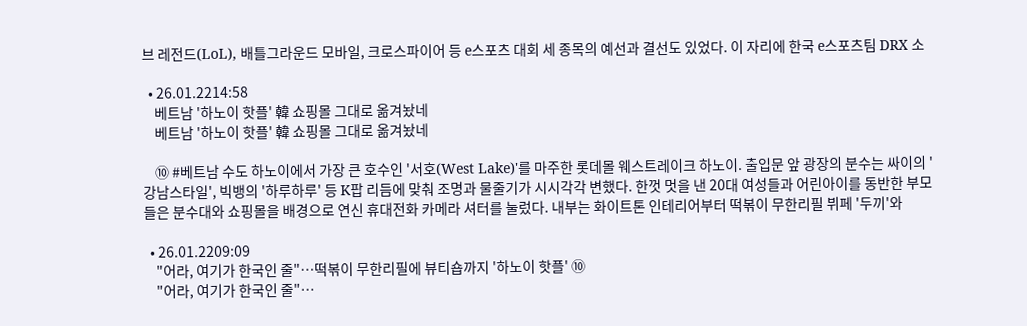브 레전드(LoL), 배틀그라운드 모바일, 크로스파이어 등 e스포츠 대회 세 종목의 예선과 결선도 있었다. 이 자리에 한국 e스포츠팀 DRX 소

  • 26.01.2214:58
    베트남 '하노이 핫플' 韓 쇼핑몰 그대로 옮겨놨네
    베트남 '하노이 핫플' 韓 쇼핑몰 그대로 옮겨놨네

    ⑩ #베트남 수도 하노이에서 가장 큰 호수인 '서호(West Lake)'를 마주한 롯데몰 웨스트레이크 하노이. 출입문 앞 광장의 분수는 싸이의 '강남스타일', 빅뱅의 '하루하루' 등 K팝 리듬에 맞춰 조명과 물줄기가 시시각각 변했다. 한껏 멋을 낸 20대 여성들과 어린아이를 동반한 부모들은 분수대와 쇼핑몰을 배경으로 연신 휴대전화 카메라 셔터를 눌렀다. 내부는 화이트톤 인테리어부터 떡볶이 무한리필 뷔페 '두끼'와

  • 26.01.2209:09
    "어라, 여기가 한국인 줄"…떡볶이 무한리필에 뷰티숍까지 '하노이 핫플' ⑩
    "어라, 여기가 한국인 줄"…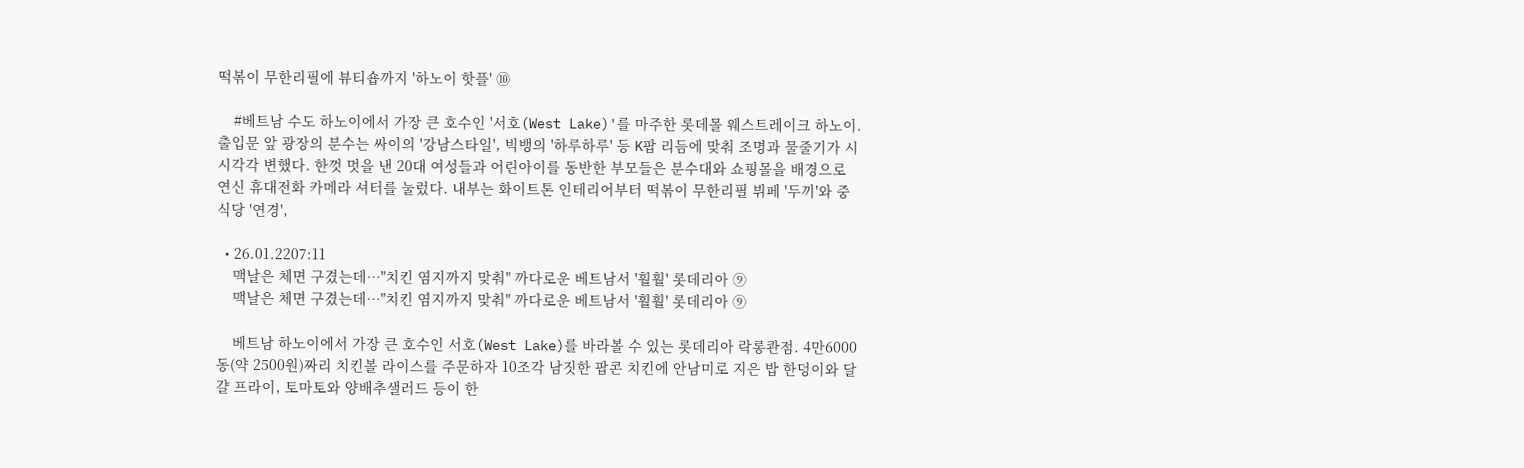떡볶이 무한리필에 뷰티숍까지 '하노이 핫플' ⑩

    #베트남 수도 하노이에서 가장 큰 호수인 '서호(West Lake)'를 마주한 롯데몰 웨스트레이크 하노이. 출입문 앞 광장의 분수는 싸이의 '강남스타일', 빅뱅의 '하루하루' 등 K팝 리듬에 맞춰 조명과 물줄기가 시시각각 변했다. 한껏 멋을 낸 20대 여성들과 어린아이를 동반한 부모들은 분수대와 쇼핑몰을 배경으로 연신 휴대전화 카메라 셔터를 눌렀다. 내부는 화이트톤 인테리어부터 떡볶이 무한리필 뷔페 '두끼'와 중식당 '연경',

  • 26.01.2207:11
    맥날은 체면 구겼는데…"치킨 염지까지 맞춰" 까다로운 베트남서 '훨훨' 롯데리아 ⑨
    맥날은 체면 구겼는데…"치킨 염지까지 맞춰" 까다로운 베트남서 '훨훨' 롯데리아 ⑨

    베트남 하노이에서 가장 큰 호수인 서호(West Lake)를 바라볼 수 있는 롯데리아 락롱콴점. 4만6000동(약 2500원)짜리 치킨볼 라이스를 주문하자 10조각 남짓한 팝콘 치킨에 안남미로 지은 밥 한덩이와 달걀 프라이, 토마토와 양배추샐러드 등이 한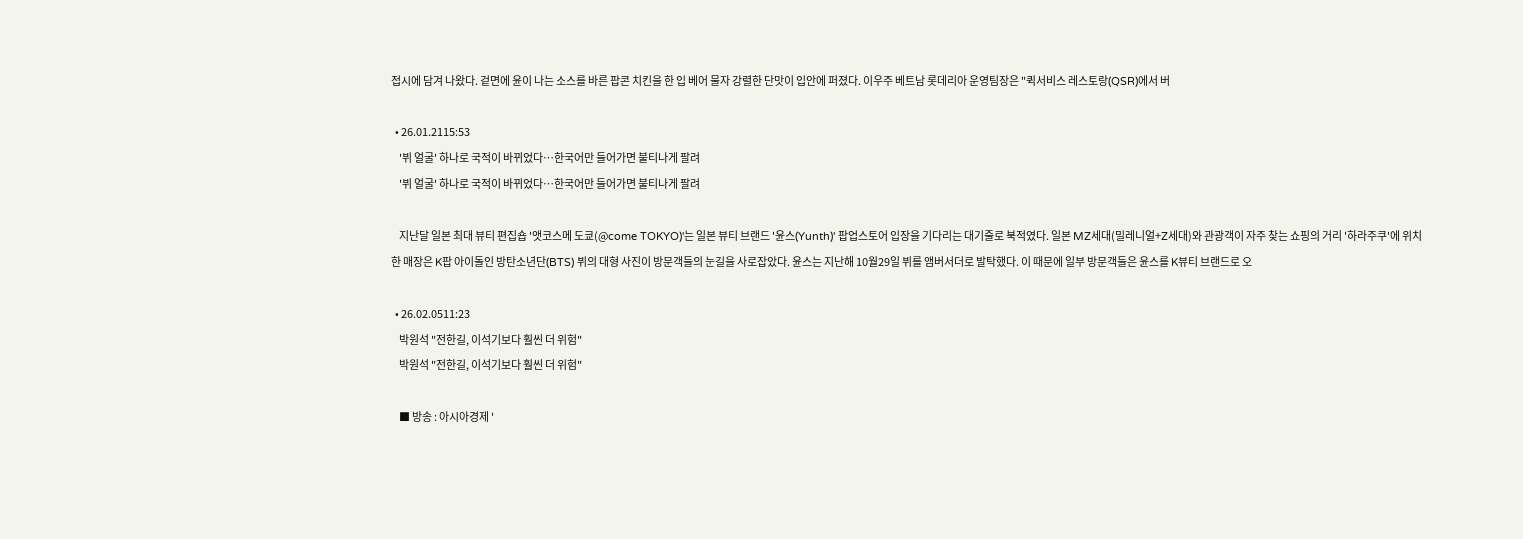접시에 담겨 나왔다. 겉면에 윤이 나는 소스를 바른 팝콘 치킨을 한 입 베어 물자 강렬한 단맛이 입안에 퍼졌다. 이우주 베트남 롯데리아 운영팀장은 "퀵서비스 레스토랑(QSR)에서 버

  • 26.01.2115:53
    '뷔 얼굴' 하나로 국적이 바뀌었다…한국어만 들어가면 불티나게 팔려
    '뷔 얼굴' 하나로 국적이 바뀌었다…한국어만 들어가면 불티나게 팔려

    지난달 일본 최대 뷰티 편집숍 '앳코스메 도쿄(@come TOKYO)'는 일본 뷰티 브랜드 '윤스(Yunth)' 팝업스토어 입장을 기다리는 대기줄로 북적였다. 일본 MZ세대(밀레니얼+Z세대)와 관광객이 자주 찾는 쇼핑의 거리 '하라주쿠'에 위치한 매장은 K팝 아이돌인 방탄소년단(BTS) 뷔의 대형 사진이 방문객들의 눈길을 사로잡았다. 윤스는 지난해 10월29일 뷔를 앰버서더로 발탁했다. 이 때문에 일부 방문객들은 윤스를 K뷰티 브랜드로 오

  • 26.02.0511:23
    박원석 "전한길, 이석기보다 훨씬 더 위험"
    박원석 "전한길, 이석기보다 훨씬 더 위험"

    ■ 방송 : 아시아경제 '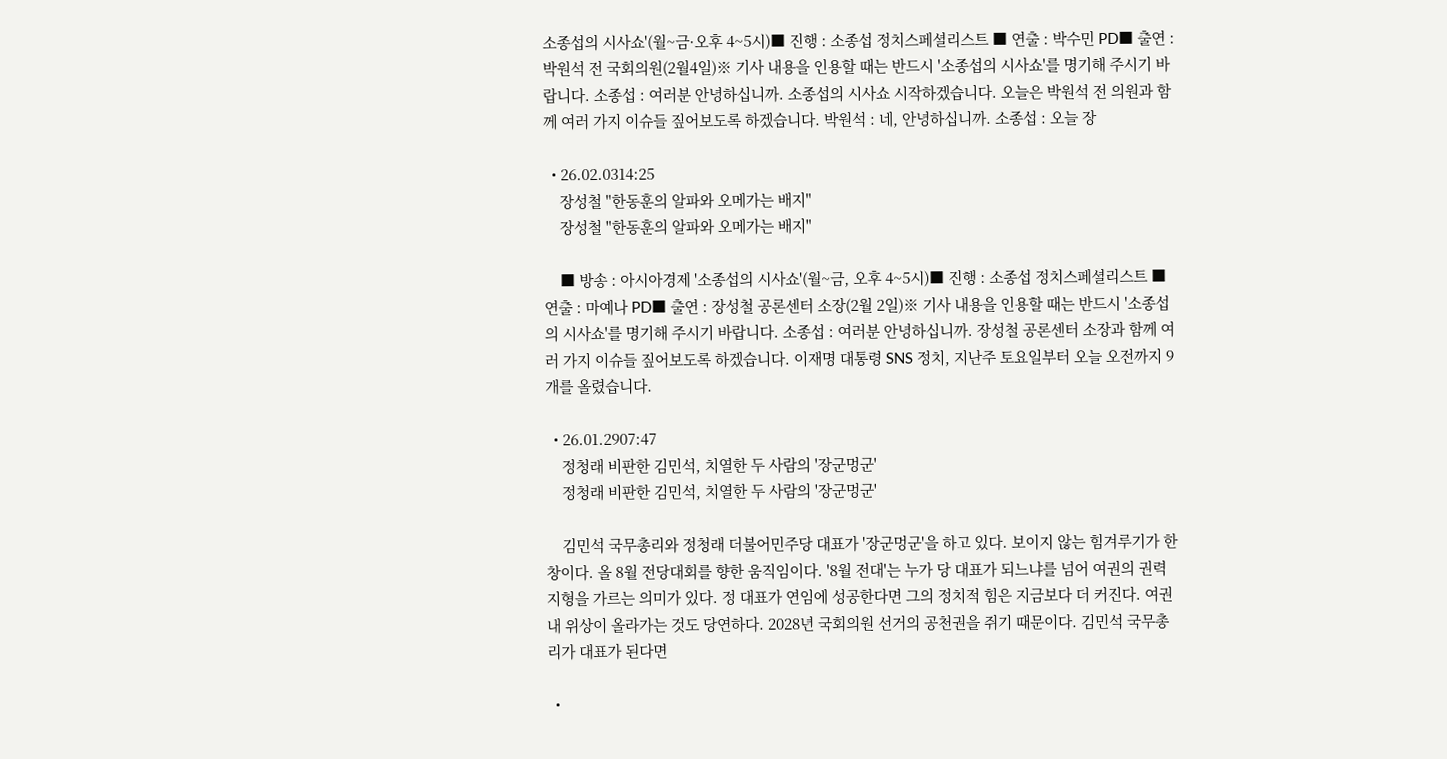소종섭의 시사쇼'(월~금·오후 4~5시)■ 진행 : 소종섭 정치스페셜리스트 ■ 연출 : 박수민 PD■ 출연 : 박원석 전 국회의원(2월4일)※ 기사 내용을 인용할 때는 반드시 '소종섭의 시사쇼'를 명기해 주시기 바랍니다. 소종섭 : 여러분 안녕하십니까. 소종섭의 시사쇼 시작하겠습니다. 오늘은 박원석 전 의원과 함께 여러 가지 이슈들 짚어보도록 하겠습니다. 박원석 : 네, 안녕하십니까. 소종섭 : 오늘 장

  • 26.02.0314:25
    장성철 "한동훈의 알파와 오메가는 배지"
    장성철 "한동훈의 알파와 오메가는 배지"

    ■ 방송 : 아시아경제 '소종섭의 시사쇼'(월~금, 오후 4~5시)■ 진행 : 소종섭 정치스페셜리스트 ■ 연출 : 마예나 PD■ 출연 : 장성철 공론센터 소장(2월 2일)※ 기사 내용을 인용할 때는 반드시 '소종섭의 시사쇼'를 명기해 주시기 바랍니다. 소종섭 : 여러분 안녕하십니까. 장성철 공론센터 소장과 함께 여러 가지 이슈들 짚어보도록 하겠습니다. 이재명 대통령 SNS 정치, 지난주 토요일부터 오늘 오전까지 9개를 올렸습니다.

  • 26.01.2907:47
    정청래 비판한 김민석, 치열한 두 사람의 '장군멍군'
    정청래 비판한 김민석, 치열한 두 사람의 '장군멍군'

    김민석 국무총리와 정청래 더불어민주당 대표가 '장군멍군'을 하고 있다. 보이지 않는 힘겨루기가 한창이다. 올 8월 전당대회를 향한 움직임이다. '8월 전대'는 누가 당 대표가 되느냐를 넘어 여권의 권력 지형을 가르는 의미가 있다. 정 대표가 연임에 성공한다면 그의 정치적 힘은 지금보다 더 커진다. 여권 내 위상이 올라가는 것도 당연하다. 2028년 국회의원 선거의 공천권을 쥐기 때문이다. 김민석 국무총리가 대표가 된다면

  •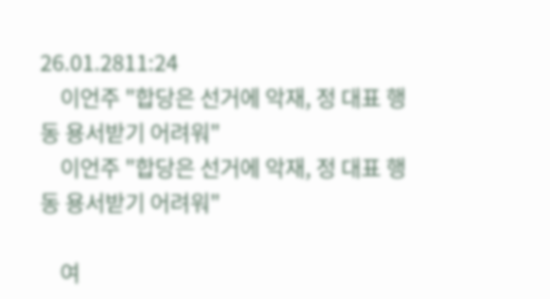26.01.2811:24
    이언주 "합당은 선거에 악재, 정 대표 행동 용서받기 어려워"
    이언주 "합당은 선거에 악재, 정 대표 행동 용서받기 어려워"

    여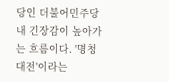당인 더불어민주당 내 긴장감이 높아가는 흐름이다. '명청대전'이라는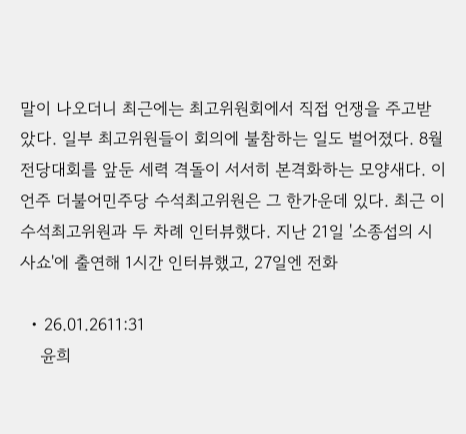말이 나오더니 최근에는 최고위원회에서 직접 언쟁을 주고받았다. 일부 최고위원들이 회의에 불참하는 일도 벌어졌다. 8월 전당대회를 앞둔 세력 격돌이 서서히 본격화하는 모양새다. 이언주 더불어민주당 수석최고위원은 그 한가운데 있다. 최근 이 수석최고위원과 두 차례 인터뷰했다. 지난 21일 '소종섭의 시사쇼'에 출연해 1시간 인터뷰했고, 27일엔 전화

  • 26.01.2611:31
    윤희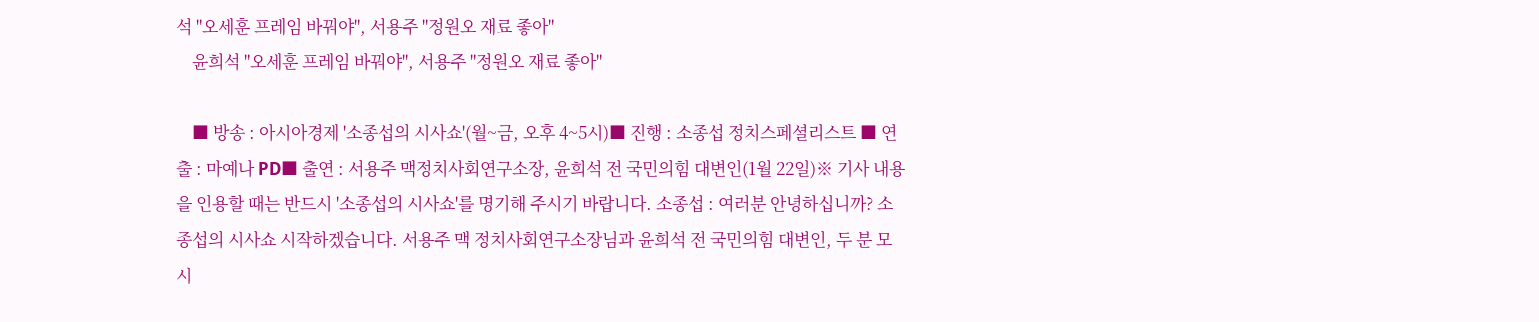석 "오세훈 프레임 바꿔야", 서용주 "정원오 재료 좋아"
    윤희석 "오세훈 프레임 바꿔야", 서용주 "정원오 재료 좋아"

    ■ 방송 : 아시아경제 '소종섭의 시사쇼'(월~금, 오후 4~5시)■ 진행 : 소종섭 정치스페셜리스트 ■ 연출 : 마예나 PD■ 출연 : 서용주 맥정치사회연구소장, 윤희석 전 국민의힘 대변인(1월 22일)※ 기사 내용을 인용할 때는 반드시 '소종섭의 시사쇼'를 명기해 주시기 바랍니다. 소종섭 : 여러분 안녕하십니까? 소종섭의 시사쇼 시작하겠습니다. 서용주 맥 정치사회연구소장님과 윤희석 전 국민의힘 대변인, 두 분 모시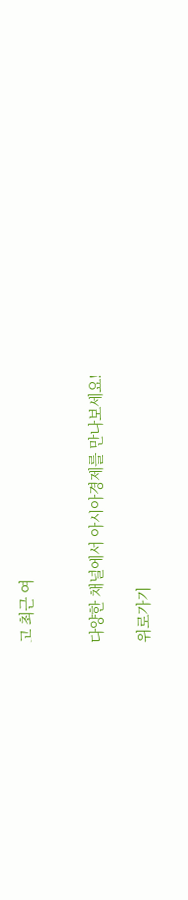고 최근 여


다양한 채널에서 아시아경제를 만나보세요!

위로가기